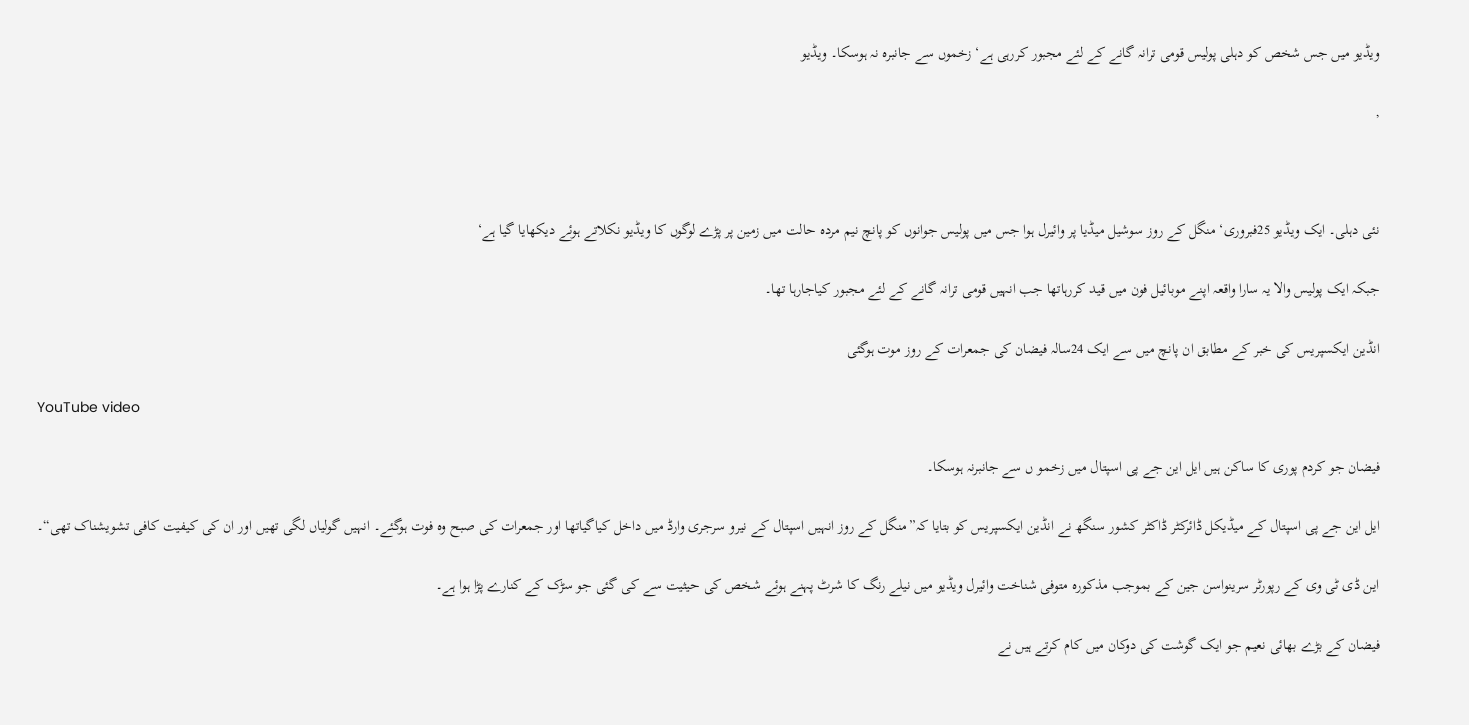ویڈیو میں جس شخص کو دہلی پولیس قومی ترانہ گانے کے لئے مجبور کررہی ہے‘ زخموں سے جانبرہ نہ ہوسکا۔ ویڈیو

,



نئی دہلی۔ ایک ویڈیو 25فبروری‘ منگل کے روز سوشیل میڈیا پر وائیرل ہوا جس میں پولیس جوانوں کو پانچ نیم مردہ حالت میں زمین پر پڑے لوگوں کا ویڈیو نکلاتے ہوئے دیکھایا گیا ہے‘

جبکہ ایک پولیس والا یہ سارا واقعہ اپنے موبائیل فون میں قید کررہاتھا جب انہیں قومی ترانہ گانے کے لئے مجبور کیاجارہا تھا۔

انڈین ایکسپریس کی خبر کے مطابق ان پانچ میں سے ایک 24سالہ فیضان کی جمعرات کے روز موت ہوگئی

YouTube video

فیضان جو کردم پوری کا ساکن ہیں ایل این جے پی اسپتال میں زخمو ں سے جانبرنہ ہوسکا۔

ایل این جے پی اسپتال کے میڈیکل ڈائرکٹر ڈاکٹر کشور سنگھ نے انڈین ایکسپریس کو بتایا کہ”منگل کے روز انہیں اسپتال کے نیرو سرجری وارڈ میں داخل کیاگیاتھا اور جمعرات کی صبح وہ فوت ہوگئے۔ انہیں گولیاں لگی تھیں اور ان کی کیفیت کافی تشویشناک تھی“۔

این ڈی ٹی وی کے رپورٹر سرینواسن جین کے بموجب مذکورہ متوفی شناخت وائیرل ویڈیو میں نیلے رنگ کا شرٹ پہنے ہوئے شخص کی حیثیت سے کی گئی جو سڑک کے کنارے پڑا ہوا ہے۔

فیضان کے بڑے بھائی نعیم جو ایک گوشت کی دوکان میں کام کرتے ہیں نے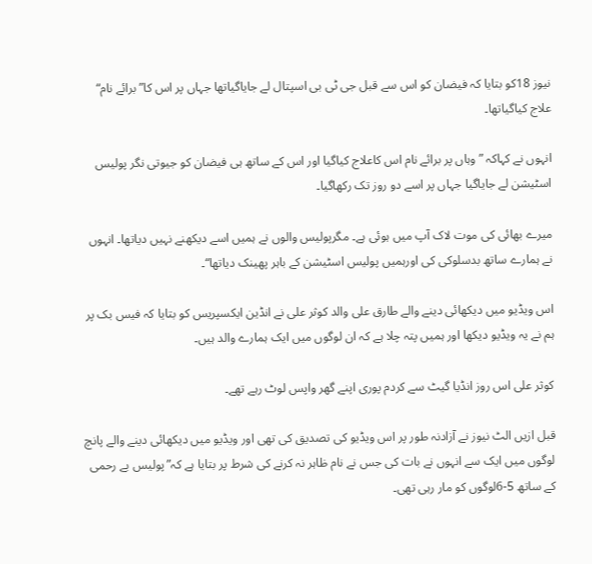نیوز 18کو بتایا کہ فیضان کو اس سے قبل جی ٹی بی اسپتال لے جایاگیاتھا جہاں پر اس کا”برائے نام“ علاج کیاگیاتھا۔

انہوں نے کہاکہ ”وہاں پر برائے نام اس کاعلاج کیاگیا اور اس کے ساتھ ہی فیضان کو جیوتی نگر پولیس اسٹیشن لے جایاگیا جہاں پر اسے دو روز تک رکھاگیا۔

میرے بھائی کی موت لاک آپ میں ہوئی ہے۔ مگرپولیس والوں نے ہمیں اسے دیکھنے نہیں دیاتھا۔ انہوں نے ہمارے ساتھ بدسلوکی کی اورہمیں پولیس اسٹیشن کے باہر پھینک دیاتھا“۔

اس ویڈیو میں دیکھائی دینے والے طارق علی والد کوثر علی نے انڈین ایکسپریس کو بتایا کہ فیس بک پر ہم نے یہ ویڈیو دیکھا اور ہمیں پتہ چلا ہے کہ ان لوگوں میں ایک ہمارے والد ہیں۔

کوثر علی اس روز انڈیا گیٹ سے کردم پوری اپنے گھر واپس لوٹ رہے تھے۔

قبل ازیں الٹ نیوز نے آزادنہ طور پر اس ویڈیو کی تصدیق کی تھی اور ویڈیو میں دیکھائی دینے والے پانچ لوگوں میں ایک سے انہوں نے بات کی جس نے نام ظاہر نہ کرنے کی شرط پر بتایا ہے کہ”پولیس بے رحمی کے ساتھ 5-6لوگوں کو مار رہی تھی۔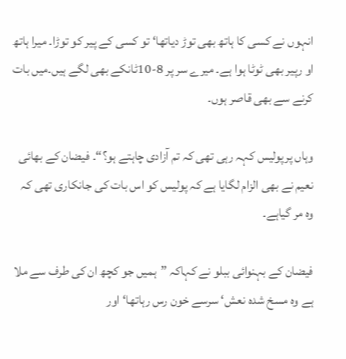انہوں نے کسی کا ہاتھ بھی توڑ دیاتھا‘ تو کسی کے پیر کو توڑا۔ میرا ہاتھ او رپیر بھی ٹوٹا ہوا ہے۔ میرے سر پر 8-10ٹانکے بھی لگے ہیں۔میں بات کرنے سے بھی قاصر ہوں۔

وہاں پرپولیس کہہ رہی تھی کہ تم آزادی چاہتے ہو؟“۔ فیضان کے بھائی نعیم نے بھی الزام لگایا ہے کہ پولیس کو اس بات کی جانکاری تھی کہ وہ مر گیاہے۔

فیضان کے بہنوائی ببلو نے کہاکہ ”ہمیں جو کچھ ان کی طرف سے ملا ہے وہ مسخ شدہ نعش‘ سرسے خون رس رہاتھا‘ اور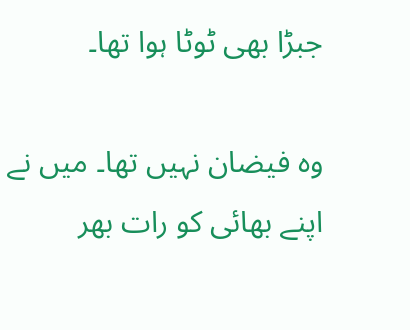جبڑا بھی ٹوٹا ہوا تھا۔

وہ فیضان نہیں تھا۔ میں نے اپنے بھائی کو رات بھر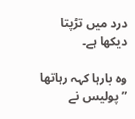درد میں تڑپتا دیکھا ہے۔

وہ بارہا کہہ رہاتھا ”پولیس نے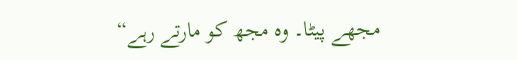مجھے پیٹا۔ وہ مجھ کو مارتے رہے“